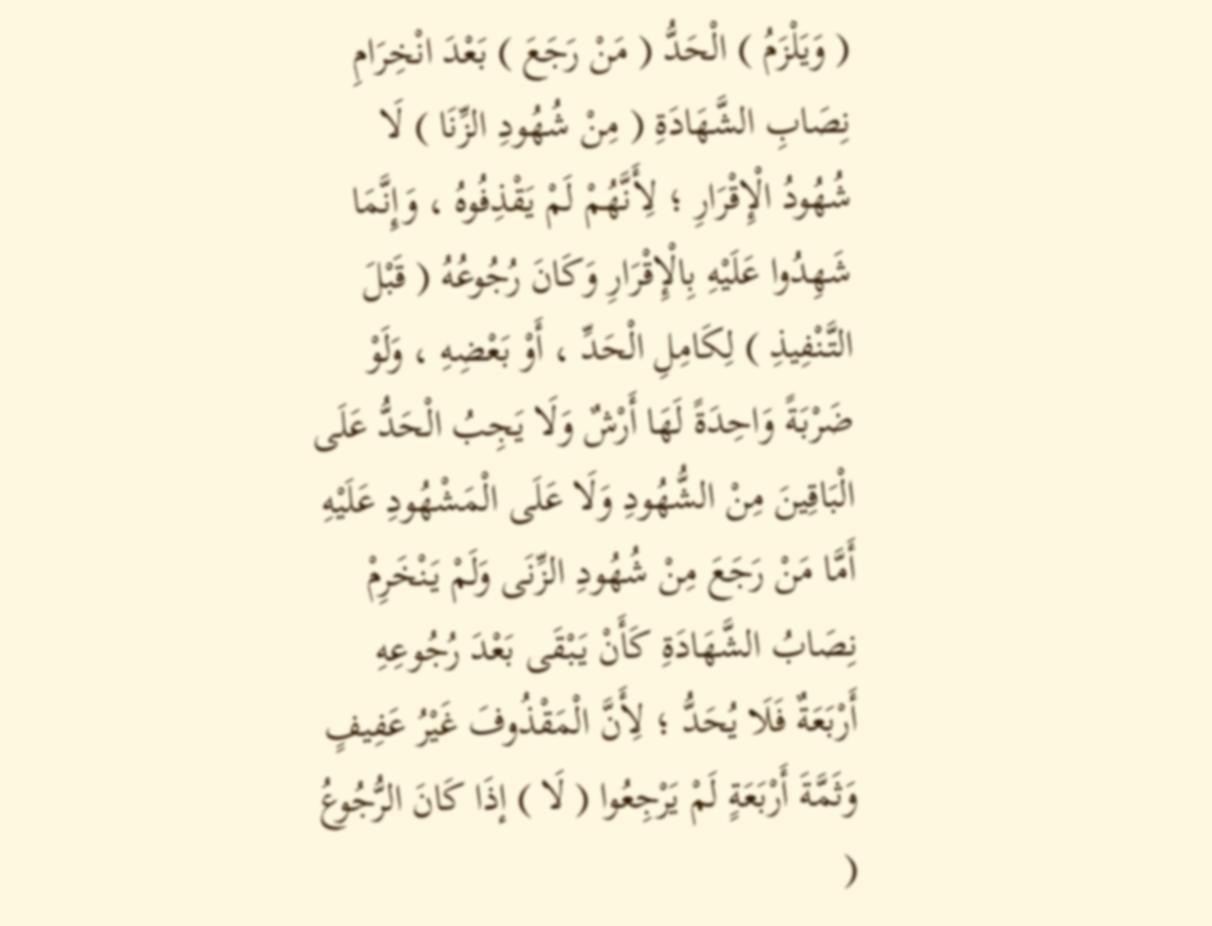( وَيَلْزَمُ ) الْحَدُّ ( مَنْ رَجَعَ ) بَعْدَ انْخِرَامِ نِصَابِ الشَّهَادَةِ ( مِنْ شُهُودِ الزِّنَا ) لَا شُهُودُ الْإِقْرَارِ ؛ لِأَنَّهُمْ لَمْ يَقْذِفُوهُ ، وَإِنَّمَا شَهِدُوا عَلَيْهِ بِالْإِقْرَارِ وَكَانَ رُجُوعُهُ ( قَبْلَ التَّنْفِيذِ ) لِكَامِلِ الْحَدِّ ، أَوْ بَعْضِهِ ، وَلَوْ ضَرْبَةً وَاحِدَةً لَهَا أَرْشٌ وَلَا يَجِبُ الْحَدُّ عَلَى الْبَاقِينَ مِنْ الشُّهُودِ وَلَا عَلَى الْمَشْهُودِ عَلَيْهِ أَمَّا مَنْ رَجَعَ مِنْ شُهُودِ الزِّنَى وَلَمْ يَنْخَرِمْ نِصَابُ الشَّهَادَةِ كَأَنْ يَبْقَى بَعْدَ رُجُوعِهِ أَرْبَعَةٌ فَلَا يُحَدُّ ؛ لِأَنَّ الْمَقْذُوفَ غَيْرُ عَفِيفٍ وَثَمَّةَ أَرْبَعَةٍ لَمْ يَرْجِعُوا ( لَا ) إذَا كَانَ الرُّجُوعُ (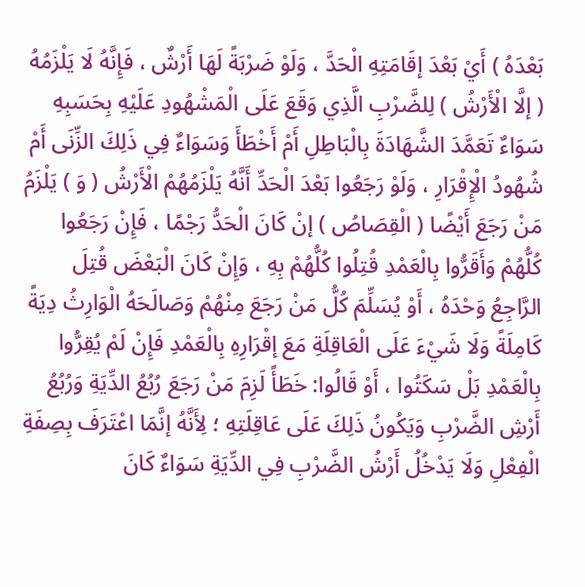بَعْدَهُ ) أَيْ بَعْدَ إقَامَتِهِ الْحَدَّ ، وَلَوْ ضَرْبَةً لَهَا أَرْشٌ ، فَإِنَّهُ لَا يَلْزَمُهُ ( إلَّا الْأَرْشُ ) لِلضَّرْبِ الَّذِي وَقَعَ عَلَى الْمَشْهُودِ عَلَيْهِ بِحَسَبِهِ سَوَاءٌ تَعَمَّدَ الشَّهَادَةَ بِالْبَاطِلِ أَمْ أَخْطَأَ وَسَوَاءٌ فِي ذَلِكَ الزِّنَى أَمْ شُهُودُ الْإِقْرَارِ ، وَلَوْ رَجَعُوا بَعْدَ الْحَدِّ أَنَّهُ يَلْزَمُهُمْ الْأَرْشُ ( وَ ) يَلْزَمُ مَنْ رَجَعَ أَيْضًا ( الْقِصَاصُ ) إنْ كَانَ الْحَدُّ رَجْمًا ، فَإِنْ رَجَعُوا كُلُّهُمْ وَأَقَرُّوا بِالْعَمْدِ قُتِلُوا كُلُّهُمْ بِهِ ، وَإِنْ كَانَ الْبَعْضَ قُتِلَ الرَّاجِعُ وَحْدَهُ ، أَوْ يُسَلِّمَ كُلُّ مَنْ رَجَعَ مِنْهُمْ وَصَالَحَهُ الْوَارِثُ دِيَةً كَامِلَةً وَلَا شَيْءَ عَلَى الْعَاقِلَةِ مَعَ إقْرَارِهِ بِالْعَمْدِ فَإِنْ لَمْ يُقِرُّوا بِالْعَمْدِ بَلْ سَكَتُوا ، أَوْ قَالُوا: خَطَأً لَزِمَ مَنْ رَجَعَ رُبُعُ الدِّيَةِ وَرُبُعُ أَرْشِ الضَّرْبِ وَيَكُونُ ذَلِكَ عَلَى عَاقِلَتِهِ ؛ لِأَنَّهُ إنَّمَا اعْتَرَفَ بِصِفَةِ الْفِعْلِ وَلَا يَدْخُلُ أَرْشُ الضَّرْبِ فِي الدِّيَةِ سَوَاءٌ كَانَ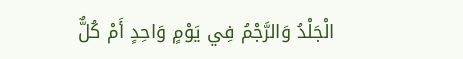الْجَلْدُ وَالرَّجْمُ فِي يَوْمٍ وَاحِدٍ أَمْ كُلٌّ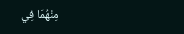مِنْهُمَا فِي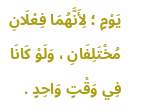يَوْمٍ ؛ لِأَنَّهُمَا فِعْلَانِ مُخْتَلِفَانِ ، وَلَوْ كَانَا فِي وَقْتٍ وَاحِدٍ .